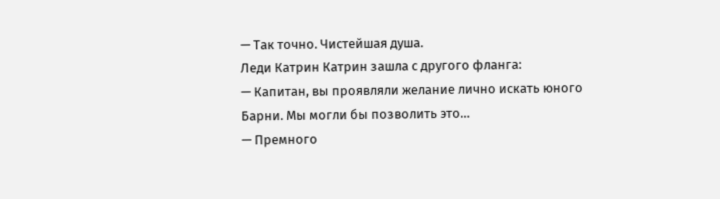— Так точно. Чистейшая душа.
Леди Катрин Катрин зашла с другого фланга:
— Капитан, вы проявляли желание лично искать юного Барни. Мы могли бы позволить это…
— Премного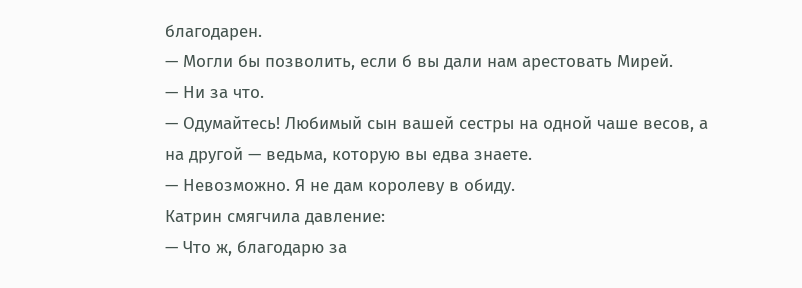благодарен.
— Могли бы позволить, если б вы дали нам арестовать Мирей.
— Ни за что.
— Одумайтесь! Любимый сын вашей сестры на одной чаше весов, а на другой — ведьма, которую вы едва знаете.
— Невозможно. Я не дам королеву в обиду.
Катрин смягчила давление:
— Что ж, благодарю за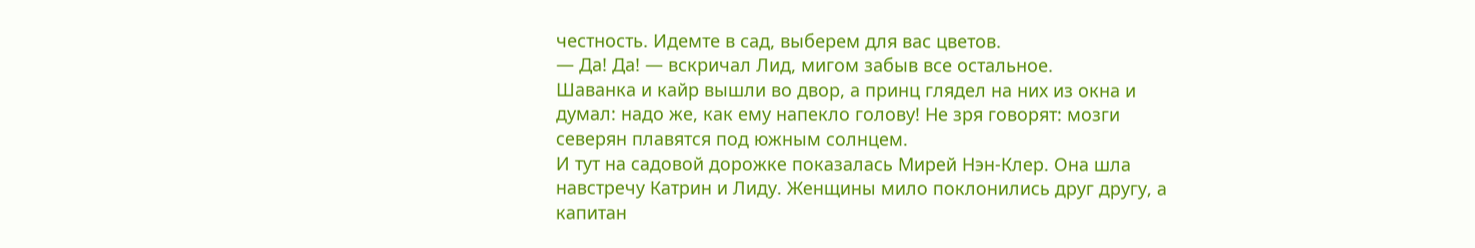честность. Идемте в сад, выберем для вас цветов.
— Да! Да! — вскричал Лид, мигом забыв все остальное.
Шаванка и кайр вышли во двор, а принц глядел на них из окна и думал: надо же, как ему напекло голову! Не зря говорят: мозги северян плавятся под южным солнцем.
И тут на садовой дорожке показалась Мирей Нэн-Клер. Она шла навстречу Катрин и Лиду. Женщины мило поклонились друг другу, а капитан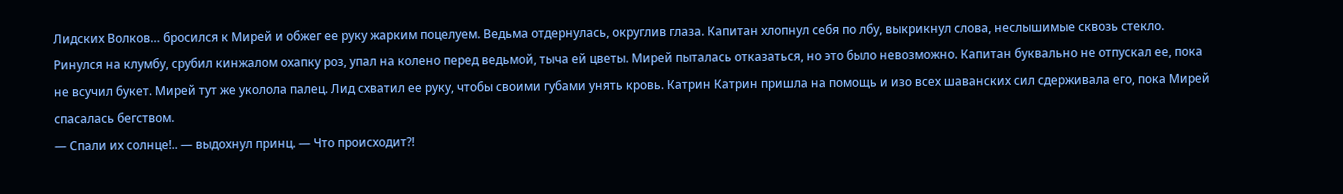Лидских Волков… бросился к Мирей и обжег ее руку жарким поцелуем. Ведьма отдернулась, округлив глаза. Капитан хлопнул себя по лбу, выкрикнул слова, неслышимые сквозь стекло. Ринулся на клумбу, срубил кинжалом охапку роз, упал на колено перед ведьмой, тыча ей цветы. Мирей пыталась отказаться, но это было невозможно. Капитан буквально не отпускал ее, пока не всучил букет. Мирей тут же уколола палец. Лид схватил ее руку, чтобы своими губами унять кровь. Катрин Катрин пришла на помощь и изо всех шаванских сил сдерживала его, пока Мирей спасалась бегством.
— Спали их солнце!.. — выдохнул принц. — Что происходит?!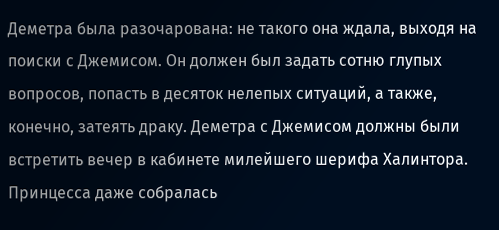Деметра была разочарована: не такого она ждала, выходя на поиски с Джемисом. Он должен был задать сотню глупых вопросов, попасть в десяток нелепых ситуаций, а также, конечно, затеять драку. Деметра с Джемисом должны были встретить вечер в кабинете милейшего шерифа Халинтора. Принцесса даже собралась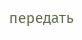передать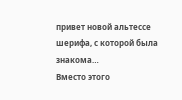привет новой альтессе шерифа, с которой была знакома…
Вместо этого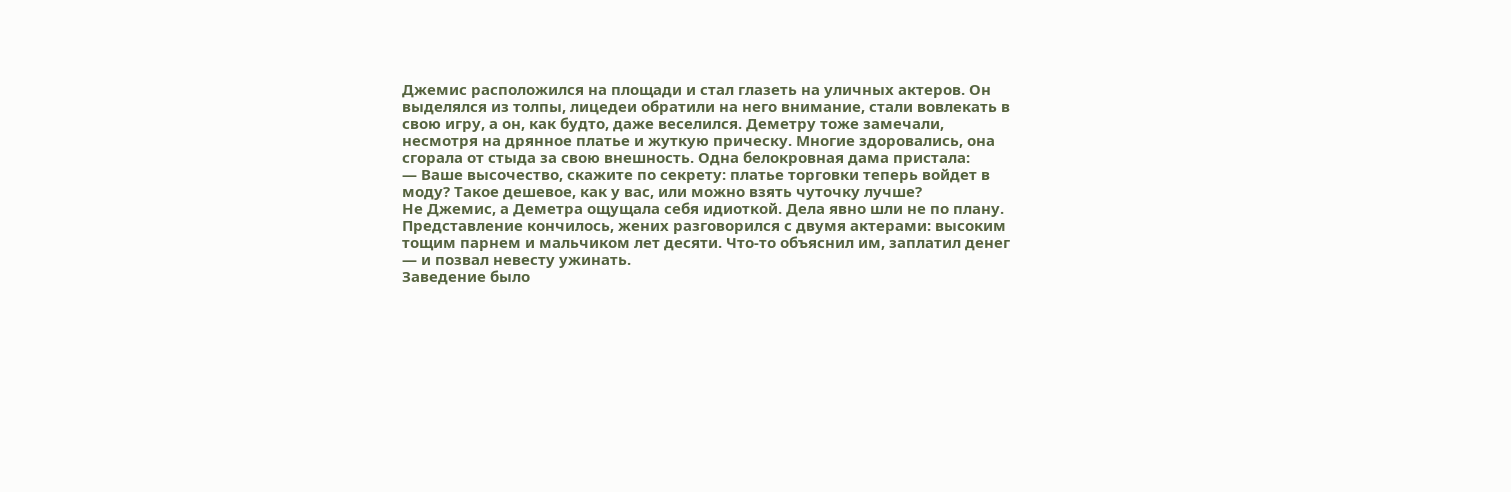Джемис расположился на площади и стал глазеть на уличных актеров. Он выделялся из толпы, лицедеи обратили на него внимание, стали вовлекать в свою игру, а он, как будто, даже веселился. Деметру тоже замечали, несмотря на дрянное платье и жуткую прическу. Многие здоровались, она сгорала от стыда за свою внешность. Одна белокровная дама пристала:
— Ваше высочество, скажите по секрету: платье торговки теперь войдет в моду? Такое дешевое, как у вас, или можно взять чуточку лучше?
Не Джемис, а Деметра ощущала себя идиоткой. Дела явно шли не по плану.
Представление кончилось, жених разговорился с двумя актерами: высоким тощим парнем и мальчиком лет десяти. Что-то объяснил им, заплатил денег — и позвал невесту ужинать.
Заведение было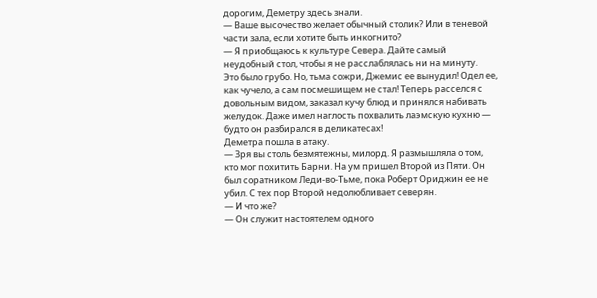дорогим, Деметру здесь знали.
— Ваше высочество желает обычный столик? Или в теневой части зала, если хотите быть инкогнито?
— Я приобщаюсь к культуре Севера. Дайте самый неудобный стол, чтобы я не расслаблялась ни на минуту.
Это было грубо. Но, тьма сожри, Джемис ее вынудил! Одел ее, как чучело, а сам посмешищем не стал! Теперь расселся с довольным видом, заказал кучу блюд и принялся набивать желудок. Даже имел наглость похвалить лаэмскую кухню — будто он разбирался в деликатесах!
Деметра пошла в атаку.
— Зря вы столь безмятежны, милорд. Я размышляла о том, кто мог похитить Барни. На ум пришел Второй из Пяти. Он был соратником Леди-во-Тьме, пока Роберт Ориджин ее не убил. С тех пор Второй недолюбливает северян.
— И что же?
— Он служит настоятелем одного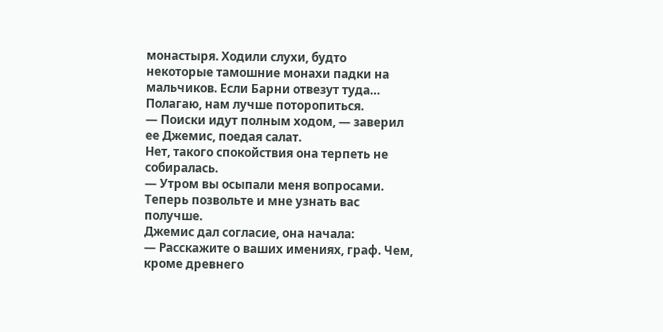монастыря. Ходили слухи, будто некоторые тамошние монахи падки на мальчиков. Если Барни отвезут туда… Полагаю, нам лучше поторопиться.
— Поиски идут полным ходом, — заверил ее Джемис, поедая салат.
Нет, такого спокойствия она терпеть не собиралась.
— Утром вы осыпали меня вопросами. Теперь позвольте и мне узнать вас получше.
Джемис дал согласие, она начала:
— Расскажите о ваших имениях, граф. Чем, кроме древнего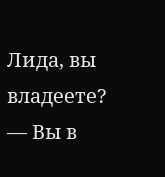Лида, вы владеете?
— Вы в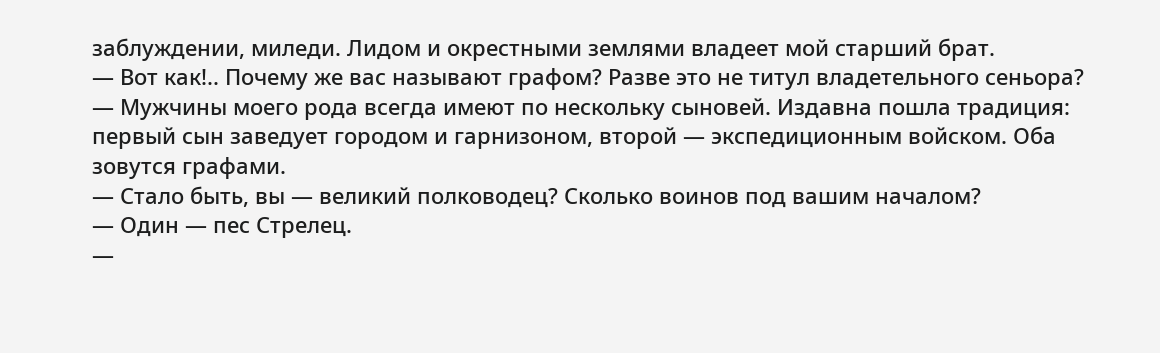заблуждении, миледи. Лидом и окрестными землями владеет мой старший брат.
— Вот как!.. Почему же вас называют графом? Разве это не титул владетельного сеньора?
— Мужчины моего рода всегда имеют по нескольку сыновей. Издавна пошла традиция: первый сын заведует городом и гарнизоном, второй — экспедиционным войском. Оба зовутся графами.
— Стало быть, вы — великий полководец? Сколько воинов под вашим началом?
— Один — пес Стрелец.
—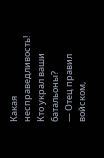Какая несправедливость! Кто украл ваши батальоны?
— Отец правил войском,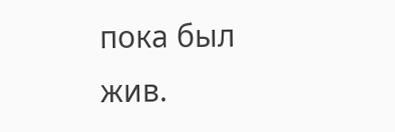пока был жив.